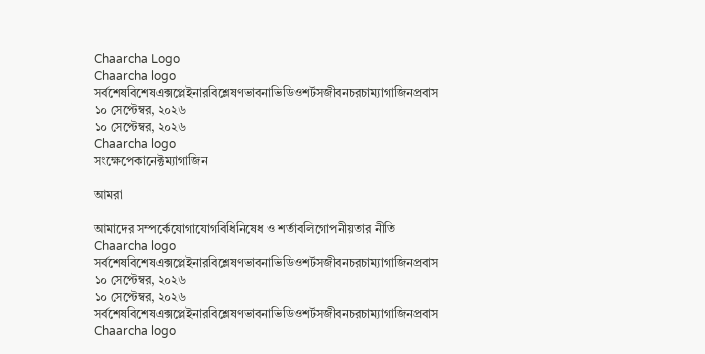Chaarcha Logo
Chaarcha logo
সর্বশেষবিশেষএক্সপ্লেইনারবিশ্লেষণভাবনাভিডিওশর্টসজীবনচরচাম্যাগাজিনপ্রবাস
১০ সেপ্টেম্বর, ২০২৬
১০ সেপ্টেম্বর, ২০২৬
Chaarcha logo
সংক্ষেপেকানেক্টম্যাগাজিন

আমরা

আমাদের সম্পর্কেযোগাযোগবিধিনিষেধ ও শর্তাবলিগোপনীয়তার নীতি
Chaarcha logo
সর্বশেষবিশেষএক্সপ্লেইনারবিশ্লেষণভাবনাভিডিওশর্টসজীবনচরচাম্যাগাজিনপ্রবাস
১০ সেপ্টেম্বর, ২০২৬
১০ সেপ্টেম্বর, ২০২৬
সর্বশেষবিশেষএক্সপ্লেইনারবিশ্লেষণভাবনাভিডিওশর্টসজীবনচরচাম্যাগাজিনপ্রবাস
Chaarcha logo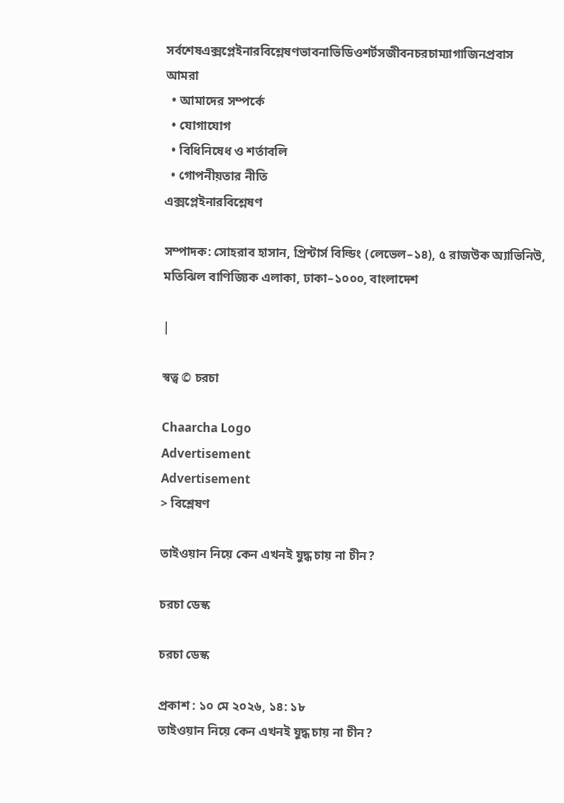সর্বশেষএক্সপ্লেইনারবিশ্লেষণভাবনাভিডিওশর্টসজীবনচরচাম্যাগাজিনপ্রবাস
আমরা
  • আমাদের সম্পর্কে
  • যোগাযোগ
  • বিধিনিষেধ ও শর্তাবলি
  • গোপনীয়তার নীতি
এক্সপ্লেইনারবিশ্লেষণ

সম্পাদক: সোহরাব হাসান, প্রিন্টার্স বিল্ডিং (লেভেল–১৪), ৫ রাজউক অ্যাভিনিউ, মতিঝিল বাণিজ্যিক এলাকা, ঢাকা–১০০০, বাংলাদেশ

|

স্বত্ব © চরচা

Chaarcha Logo
Advertisement
Advertisement
> বিশ্লেষণ

তাইওয়ান নিয়ে কেন এখনই যুদ্ধ চায় না চীন?

চরচা ডেস্ক

চরচা ডেস্ক

প্রকাশ : ১০ মে ২০২৬, ১৪: ১৮
তাইওয়ান নিয়ে কেন এখনই যুদ্ধ চায় না চীন?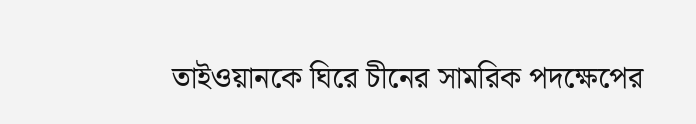তাইওয়ানকে ঘিরে চীনের সামরিক পদক্ষেপের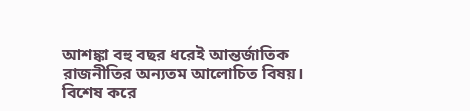আশঙ্কা বহু বছর ধরেই আন্তর্জাতিক রাজনীতির অন্যতম আলোচিত বিষয়। বিশেষ করে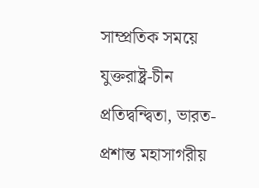সাম্প্রতিক সময়ে যুক্তরাষ্ট্র-চীন প্রতিদ্বন্দ্বিতা, ভারত-প্রশান্ত মহাসাগরীয়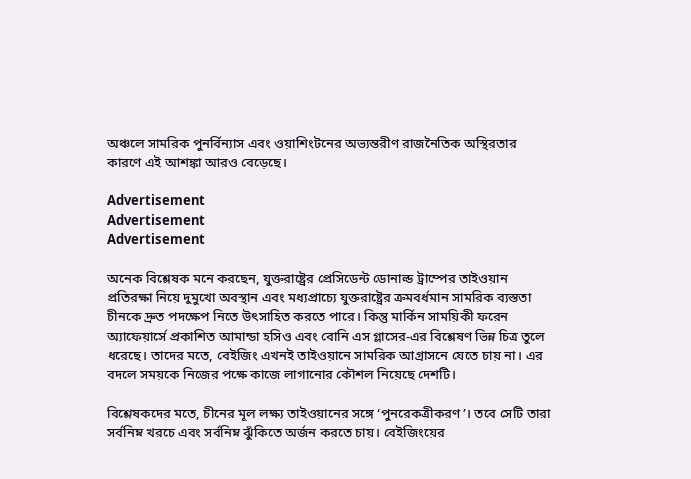অঞ্চলে সামরিক পুনর্বিন্যাস এবং ওয়াশিংটনের অভ্যন্তরীণ রাজনৈতিক অস্থিরতার কারণে এই আশঙ্কা আরও বেড়েছে।

Advertisement
Advertisement
Advertisement

অনেক বিশ্লেষক মনে করছেন, যুক্তরাষ্ট্রের প্রেসিডেন্ট ডোনাল্ড ট্রাম্পের তাইওয়ান প্রতিরক্ষা নিয়ে দুমুখো অবস্থান এবং মধ্যপ্রাচ্যে যুক্তরাষ্ট্রের ক্রমবর্ধমান সামরিক ব্যস্ততা চীনকে দ্রুত পদক্ষেপ নিতে উৎসাহিত করতে পারে। কিন্তু মার্কিন সাময়িকী ফরেন অ্যাফেয়ার্সে প্রকাশিত আমান্ডা হসিও এবং বোনি এস গ্লাসের-এর বিশ্লেষণ ভিন্ন চিত্র তুলে ধরেছে। তাদের মতে, বেইজিং এখনই তাইওয়ানে সামরিক আগ্রাসনে যেতে চায় না। এর বদলে সময়কে নিজের পক্ষে কাজে লাগানোর কৌশল নিয়েছে দেশটি।

বিশ্লেষকদের মতে, চীনের মূল লক্ষ্য তাইওয়ানের সঙ্গে ‘পুনরেকত্রীকরণ’। তবে সেটি তারা সর্বনিম্ন খরচে এবং সর্বনিম্ন ঝুঁকিতে অর্জন করতে চায়। বেইজিংয়ের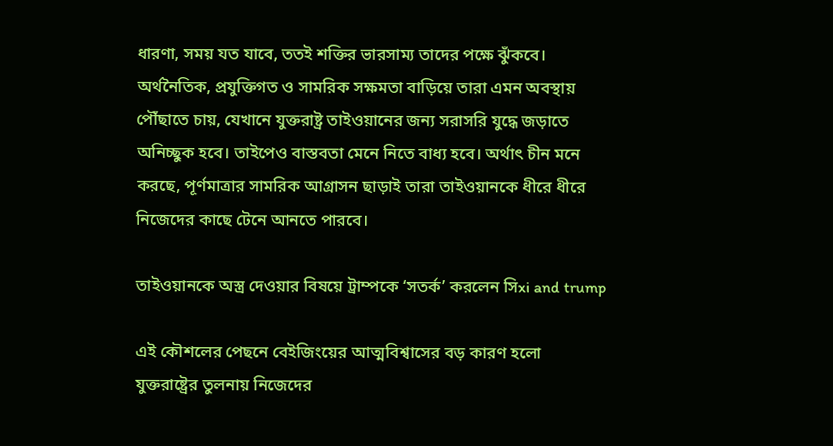ধারণা, সময় যত যাবে, ততই শক্তির ভারসাম্য তাদের পক্ষে ঝুঁকবে। অর্থনৈতিক, প্রযুক্তিগত ও সামরিক সক্ষমতা বাড়িয়ে তারা এমন অবস্থায় পৌঁছাতে চায়, যেখানে যুক্তরাষ্ট্র তাইওয়ানের জন্য সরাসরি যুদ্ধে জড়াতে অনিচ্ছুক হবে। তাইপেও বাস্তবতা মেনে নিতে বাধ্য হবে। অর্থাৎ চীন মনে করছে, পূর্ণমাত্রার সামরিক আগ্রাসন ছাড়াই তারা তাইওয়ানকে ধীরে ধীরে নিজেদের কাছে টেনে আনতে পারবে।

তাইওয়ানকে অস্ত্র দেওয়ার বিষয়ে ট্রাম্পকে ‘সতর্ক’ করলেন সিxi and trump

এই কৌশলের পেছনে বেইজিংয়ের আত্মবিশ্বাসের বড় কারণ হলো যুক্তরাষ্ট্রের তুলনায় নিজেদের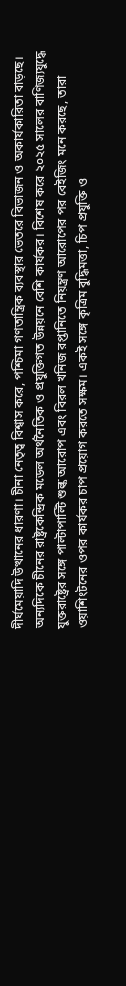দীর্ঘমেয়াদি উত্থানের ধারণা। চীনা নেতৃত্ব বিশ্বাস করে, পশ্চিমা গণতান্ত্রিক ব্যবস্থার ভেতরে বিভাজন ও অকার্যকারিতা বাড়ছে। অন্যদিকে চীনের রাষ্ট্রকেন্দ্রিক মডেল অর্থনৈতিক ও প্রযুক্তিগত উন্নয়নে বেশি কার্যকর। বিশেষ করে ২০২৫ সালের বাণিজ্যযুদ্ধে যুক্তরাষ্ট্রের সঙ্গে পাল্টাপাল্টি শুল্ক আরোপ এবং বিরল খনিজ রপ্তানিতে নিয়ন্ত্রণ আরোপের পর বেইজিং মনে করছে, তারা ওয়াশিংটনের ওপর কার্যকর চাপ প্রয়োগ করতে সক্ষম। একই সঙ্গে কৃত্রিম বুদ্ধিমত্তা, চিপ প্রযুক্তি ও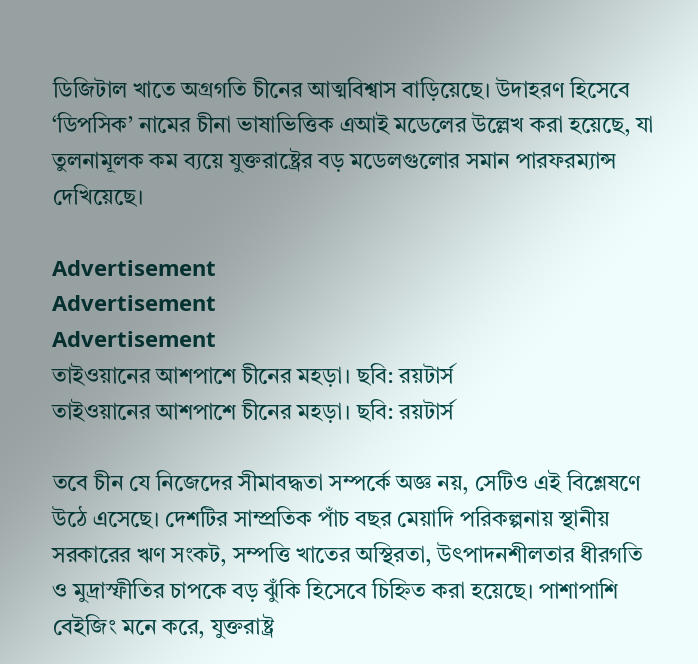ডিজিটাল খাতে অগ্রগতি চীনের আত্মবিশ্বাস বাড়িয়েছে। উদাহরণ হিসেবে ‘ডিপসিক’ নামের চীনা ভাষাভিত্তিক এআই মডেলের উল্লেখ করা হয়েছে, যা তুলনামূলক কম ব্যয়ে যুক্তরাষ্ট্রের বড় মডেলগুলোর সমান পারফরম্যান্স দেখিয়েছে।

Advertisement
Advertisement
Advertisement
তাইওয়ানের আশপাশে চীনের মহড়া। ছবি: রয়টার্স
তাইওয়ানের আশপাশে চীনের মহড়া। ছবি: রয়টার্স

তবে চীন যে নিজেদের সীমাবদ্ধতা সম্পর্কে অজ্ঞ নয়, সেটিও এই বিশ্লেষণে উঠে এসেছে। দেশটির সাম্প্রতিক পাঁচ বছর মেয়াদি পরিকল্পনায় স্থানীয় সরকারের ঋণ সংকট, সম্পত্তি খাতের অস্থিরতা, উৎপাদনশীলতার ধীরগতি ও মুদ্রাস্ফীতির চাপকে বড় ঝুঁকি হিসেবে চিহ্নিত করা হয়েছে। পাশাপাশি বেইজিং মনে করে, যুক্তরাষ্ট্র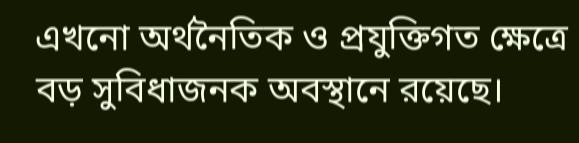এখনো অর্থনৈতিক ও প্রযুক্তিগত ক্ষেত্রে বড় সুবিধাজনক অবস্থানে রয়েছে।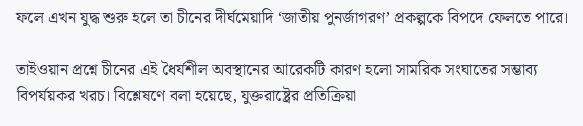ফলে এখন যুদ্ধ শুরু হলে তা চীনের দীর্ঘমেয়াদি ‘জাতীয় পুনর্জাগরণ’ প্রকল্পকে বিপদে ফেলতে পারে।

তাইওয়ান প্রশ্নে চীনের এই ধৈর্যশীল অবস্থানের আরেকটি কারণ হলো সামরিক সংঘাতের সম্ভাব্য বিপর্যয়কর খরচ। বিশ্লেষণে বলা হয়েছে, যুক্তরাষ্ট্রের প্রতিক্রিয়া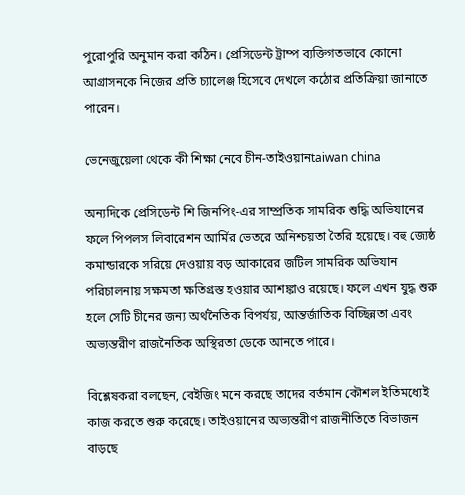পুরোপুরি অনুমান করা কঠিন। প্রেসিডেন্ট ট্রাম্প ব্যক্তিগতভাবে কোনো আগ্রাসনকে নিজের প্রতি চ্যালেঞ্জ হিসেবে দেখলে কঠোর প্রতিক্রিয়া জানাতে পারেন।

ভেনেজুয়েলা থেকে কী শিক্ষা নেবে চীন-তাইওয়ানtaiwan china

অন্যদিকে প্রেসিডেন্ট শি জিনপিং-এর সাম্প্রতিক সামরিক শুদ্ধি অভিযানের ফলে পিপলস লিবারেশন আর্মির ভেতরে অনিশ্চয়তা তৈরি হয়েছে। বহু জ্যেষ্ঠ কমান্ডারকে সরিয়ে দেওয়ায় বড় আকারের জটিল সামরিক অভিযান পরিচালনায় সক্ষমতা ক্ষতিগ্রস্ত হওয়ার আশঙ্কাও রয়েছে। ফলে এখন যুদ্ধ শুরু হলে সেটি চীনের জন্য অর্থনৈতিক বিপর্যয়, আন্তর্জাতিক বিচ্ছিন্নতা এবং অভ্যন্তরীণ রাজনৈতিক অস্থিরতা ডেকে আনতে পারে।

বিশ্লেষকরা বলছেন, বেইজিং মনে করছে তাদের বর্তমান কৌশল ইতিমধ্যেই কাজ করতে শুরু করেছে। তাইওয়ানের অভ্যন্তরীণ রাজনীতিতে বিভাজন বাড়ছে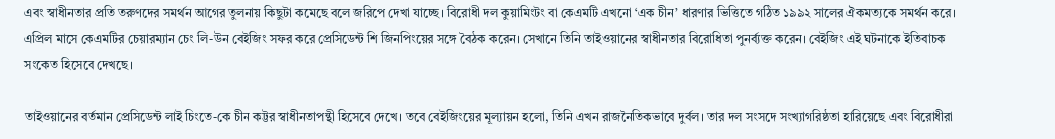এবং স্বাধীনতার প্রতি তরুণদের সমর্থন আগের তুলনায় কিছুটা কমেছে বলে জরিপে দেখা যাচ্ছে। বিরোধী দল কুয়ামিংটং বা কেএমটি এখনো ‘এক চীন’ ধারণার ভিত্তিতে গঠিত ১৯৯২ সালের ঐকমত্যকে সমর্থন করে। এপ্রিল মাসে কেএমটির চেয়ারম্যান চেং লি-উন বেইজিং সফর করে প্রেসিডেন্ট শি জিনপিংয়ের সঙ্গে বৈঠক করেন। সেখানে তিনি তাইওয়ানের স্বাধীনতার বিরোধিতা পুনর্ব্যক্ত করেন। বেইজিং এই ঘটনাকে ইতিবাচক সংকেত হিসেবে দেখছে।

তাইওয়ানের বর্তমান প্রেসিডেন্ট লাই চিংতে-কে চীন কট্টর স্বাধীনতাপন্থী হিসেবে দেখে। তবে বেইজিংয়ের মূল্যায়ন হলো, তিনি এখন রাজনৈতিকভাবে দুর্বল। তার দল সংসদে সংখ্যাগরিষ্ঠতা হারিয়েছে এবং বিরোধীরা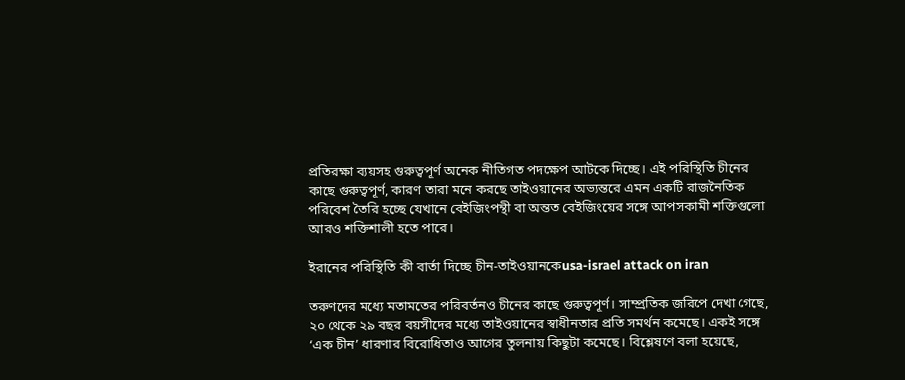প্রতিরক্ষা ব্যয়সহ গুরুত্বপূর্ণ অনেক নীতিগত পদক্ষেপ আটকে দিচ্ছে। এই পরিস্থিতি চীনের কাছে গুরুত্বপূর্ণ, কারণ তারা মনে করছে তাইওয়ানের অভ্যন্তরে এমন একটি রাজনৈতিক পরিবেশ তৈরি হচ্ছে যেখানে বেইজিংপন্থী বা অন্তত বেইজিংয়ের সঙ্গে আপসকামী শক্তিগুলো আরও শক্তিশালী হতে পারে।

ইরানের পরিস্থিতি কী বার্তা দিচ্ছে চীন-তাইওয়ানকেusa-israel attack on iran

তরুণদের মধ্যে মতামতের পরিবর্তনও চীনের কাছে গুরুত্বপূর্ণ। সাম্প্রতিক জরিপে দেখা গেছে, ২০ থেকে ২৯ বছর বয়সীদের মধ্যে তাইওয়ানের স্বাধীনতার প্রতি সমর্থন কমেছে। একই সঙ্গে ‘এক চীন’ ধারণার বিরোধিতাও আগের তুলনায় কিছুটা কমেছে। বিশ্লেষণে বলা হয়েছে,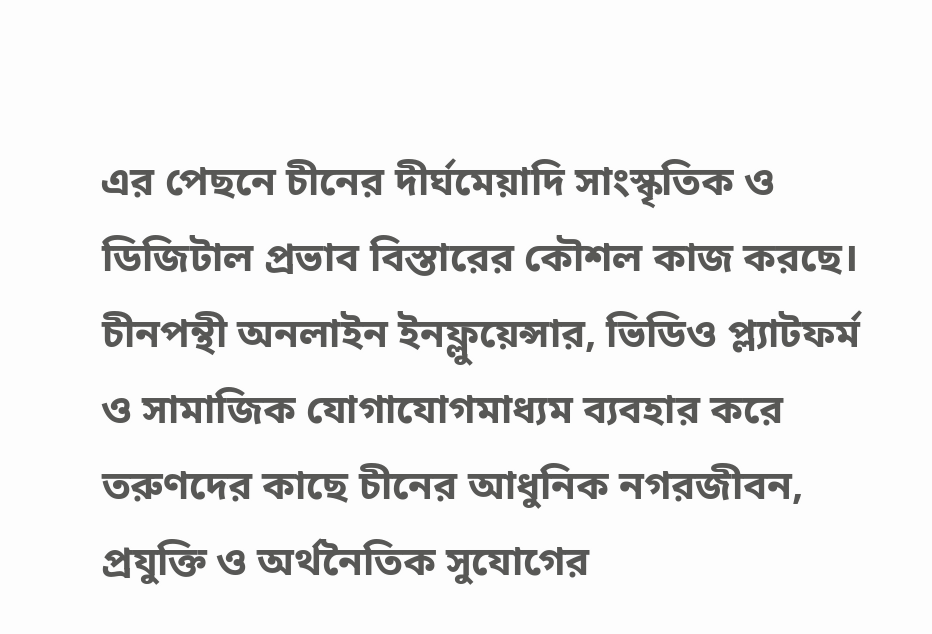এর পেছনে চীনের দীর্ঘমেয়াদি সাংস্কৃতিক ও ডিজিটাল প্রভাব বিস্তারের কৌশল কাজ করছে। চীনপন্থী অনলাইন ইনফ্লুয়েন্সার, ভিডিও প্ল্যাটফর্ম ও সামাজিক যোগাযোগমাধ্যম ব্যবহার করে তরুণদের কাছে চীনের আধুনিক নগরজীবন, প্রযুক্তি ও অর্থনৈতিক সুযোগের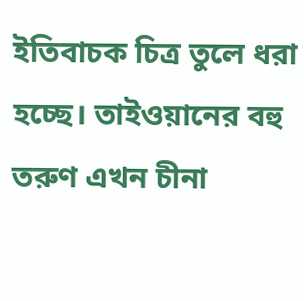ইতিবাচক চিত্র তুলে ধরা হচ্ছে। তাইওয়ানের বহু তরুণ এখন চীনা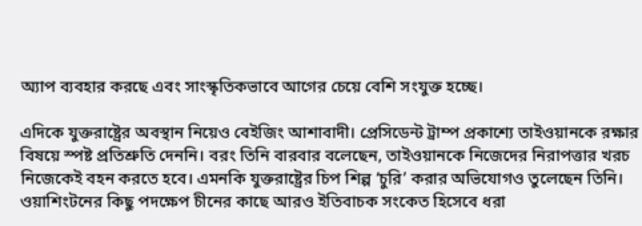অ্যাপ ব্যবহার করছে এবং সাংস্কৃতিকভাবে আগের চেয়ে বেশি সংযুক্ত হচ্ছে।

এদিকে যুক্তরাষ্ট্রের অবস্থান নিয়েও বেইজিং আশাবাদী। প্রেসিডেন্ট ট্রাম্প প্রকাশ্যে তাইওয়ানকে রক্ষার বিষয়ে স্পষ্ট প্রতিশ্রুতি দেননি। বরং তিনি বারবার বলেছেন, তাইওয়ানকে নিজেদের নিরাপত্তার খরচ নিজেকেই বহন করতে হবে। এমনকি যুক্তরাষ্ট্রের চিপ শিল্প ‘চুরি’ করার অভিযোগও তুলেছেন তিনি। ওয়াশিংটনের কিছু পদক্ষেপ চীনের কাছে আরও ইতিবাচক সংকেত হিসেবে ধরা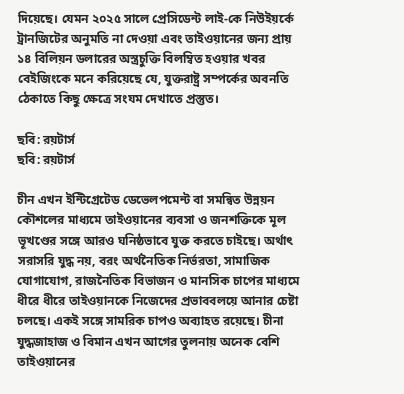দিয়েছে। যেমন ২০২৫ সালে প্রেসিডেন্ট লাই-কে নিউইয়র্কে ট্রানজিটের অনুমতি না দেওয়া এবং তাইওয়ানের জন্য প্রায় ১৪ বিলিয়ন ডলারের অস্ত্রচুক্তি বিলম্বিত হওয়ার খবর বেইজিংকে মনে করিয়েছে যে, যুক্তরাষ্ট্র সম্পর্কের অবনতি ঠেকাতে কিছু ক্ষেত্রে সংযম দেখাতে প্রস্তুত।

ছবি: রয়টার্স
ছবি: রয়টার্স

চীন এখন ইন্টিগ্রেটেড ডেভেলপমেন্ট বা সমন্বিত উন্নয়ন কৌশলের মাধ্যমে তাইওয়ানের ব্যবসা ও জনশক্তিকে মূল ভূখণ্ডের সঙ্গে আরও ঘনিষ্ঠভাবে যুক্ত করতে চাইছে। অর্থাৎ সরাসরি যুদ্ধ নয়, বরং অর্থনৈতিক নির্ভরতা, সামাজিক যোগাযোগ, রাজনৈতিক বিভাজন ও মানসিক চাপের মাধ্যমে ধীরে ধীরে তাইওয়ানকে নিজেদের প্রভাববলয়ে আনার চেষ্টা চলছে। একই সঙ্গে সামরিক চাপও অব্যাহত রয়েছে। চীনা যুদ্ধজাহাজ ও বিমান এখন আগের তুলনায় অনেক বেশি তাইওয়ানের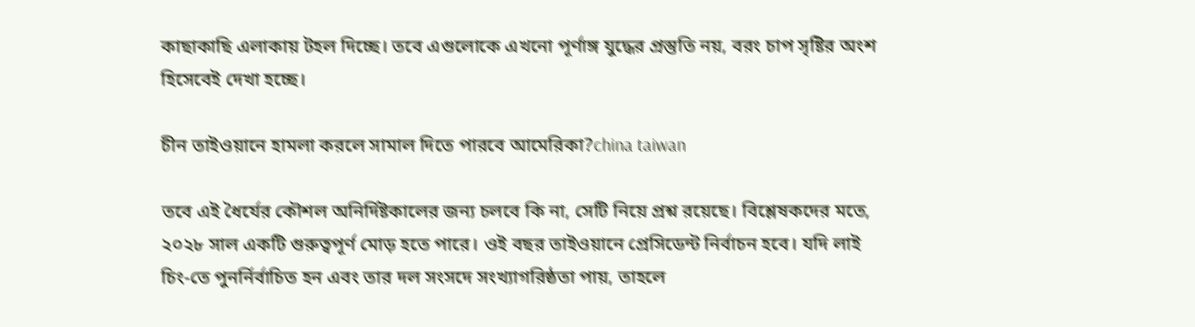কাছাকাছি এলাকায় টহল দিচ্ছে। তবে এগুলোকে এখনো পূর্ণাঙ্গ যুদ্ধের প্রস্তুতি নয়, বরং চাপ সৃষ্টির অংশ হিসেবেই দেখা হচ্ছে।

চীন তাইওয়ানে হামলা করলে সামাল দিতে পারবে আমেরিকা?china taiwan

তবে এই ধৈর্যের কৌশল অনির্দিষ্টকালের জন্য চলবে কি না, সেটি নিয়ে প্রশ্ন রয়েছে। বিশ্লেষকদের মতে, ২০২৮ সাল একটি গুরুত্বপূর্ণ মোড় হতে পারে। ওই বছর তাইওয়ানে প্রেসিডেন্ট নির্বাচন হবে। যদি লাই চিং-তে পুনর্নির্বাচিত হন এবং তার দল সংসদে সংখ্যাগরিষ্ঠতা পায়, তাহলে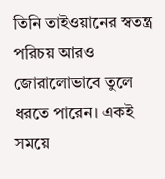তিনি তাইওয়ানের স্বতন্ত্র পরিচয় আরও জোরালোভাবে তুলে ধরতে পারেন। একই সময়ে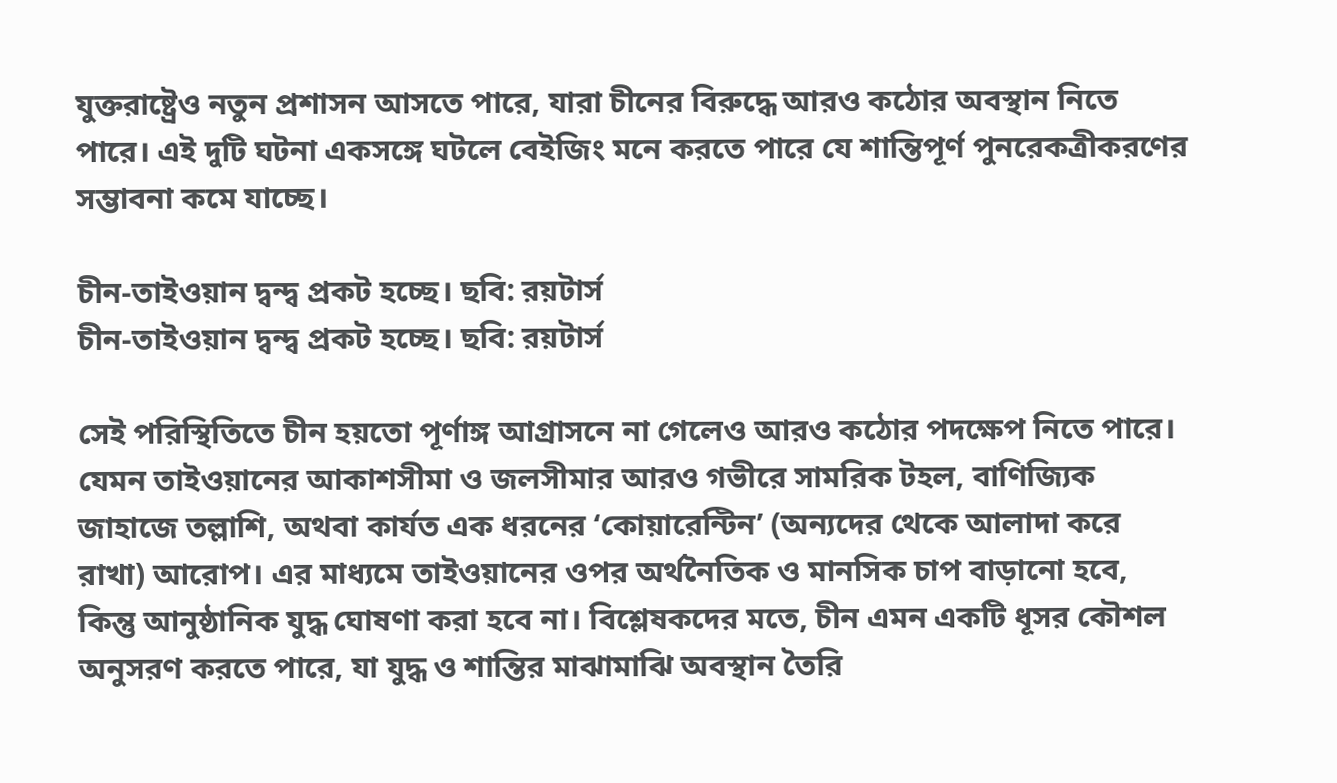যুক্তরাষ্ট্রেও নতুন প্রশাসন আসতে পারে, যারা চীনের বিরুদ্ধে আরও কঠোর অবস্থান নিতে পারে। এই দুটি ঘটনা একসঙ্গে ঘটলে বেইজিং মনে করতে পারে যে শান্তিপূর্ণ পুনরেকত্রীকরণের সম্ভাবনা কমে যাচ্ছে।

চীন-তাইওয়ান দ্বন্দ্ব প্রকট হচ্ছে। ছবি: রয়টার্স
চীন-তাইওয়ান দ্বন্দ্ব প্রকট হচ্ছে। ছবি: রয়টার্স

সেই পরিস্থিতিতে চীন হয়তো পূর্ণাঙ্গ আগ্রাসনে না গেলেও আরও কঠোর পদক্ষেপ নিতে পারে। যেমন তাইওয়ানের আকাশসীমা ও জলসীমার আরও গভীরে সামরিক টহল, বাণিজ্যিক জাহাজে তল্লাশি, অথবা কার্যত এক ধরনের ‘কোয়ারেন্টিন’ (অন্যদের থেকে আলাদা করে রাখা) আরোপ। এর মাধ্যমে তাইওয়ানের ওপর অর্থনৈতিক ও মানসিক চাপ বাড়ানো হবে, কিন্তু আনুষ্ঠানিক যুদ্ধ ঘোষণা করা হবে না। বিশ্লেষকদের মতে, চীন এমন একটি ধূসর কৌশল অনুসরণ করতে পারে, যা যুদ্ধ ও শান্তির মাঝামাঝি অবস্থান তৈরি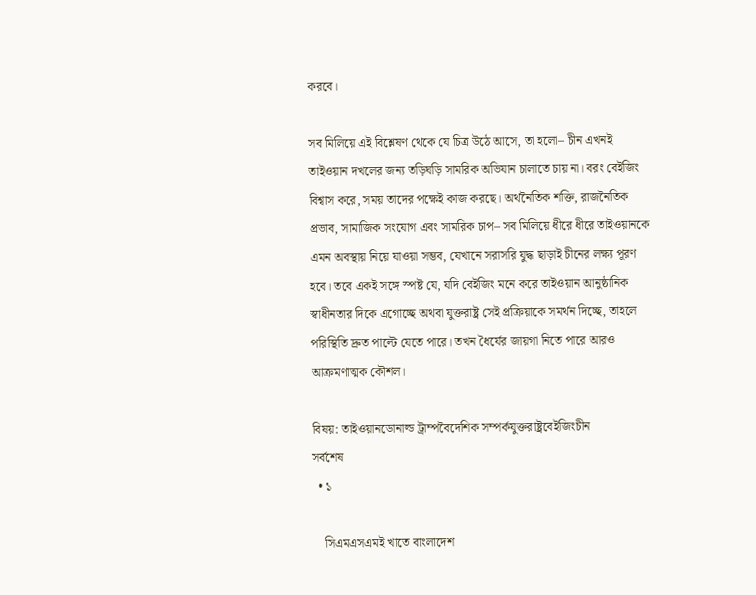করবে।

সব মিলিয়ে এই বিশ্লেষণ থেকে যে চিত্র উঠে আসে, তা হলো– চীন এখনই তাইওয়ান দখলের জন্য তড়িঘড়ি সামরিক অভিযান চালাতে চায় না। বরং বেইজিং বিশ্বাস করে, সময় তাদের পক্ষেই কাজ করছে। অর্থনৈতিক শক্তি, রাজনৈতিক প্রভাব, সামাজিক সংযোগ এবং সামরিক চাপ– সব মিলিয়ে ধীরে ধীরে তাইওয়ানকে এমন অবস্থায় নিয়ে যাওয়া সম্ভব, যেখানে সরাসরি যুদ্ধ ছাড়াই চীনের লক্ষ্য পূরণ হবে। তবে একই সঙ্গে স্পষ্ট যে, যদি বেইজিং মনে করে তাইওয়ান আনুষ্ঠানিক স্বাধীনতার দিকে এগোচ্ছে অথবা যুক্তরাষ্ট্র সেই প্রক্রিয়াকে সমর্থন দিচ্ছে, তাহলে পরিস্থিতি দ্রুত পাল্টে যেতে পারে। তখন ধৈর্যের জায়গা নিতে পারে আরও আক্রমণাত্মক কৌশল।

বিষয়: তাইওয়ানডোনাল্ড ট্রাম্পবৈদেশিক সম্পর্কযুক্তরাষ্ট্রবেইজিংচীন
সর্বশেষ
  • ১

    সিএমএসএমই খাতে বাংলাদেশ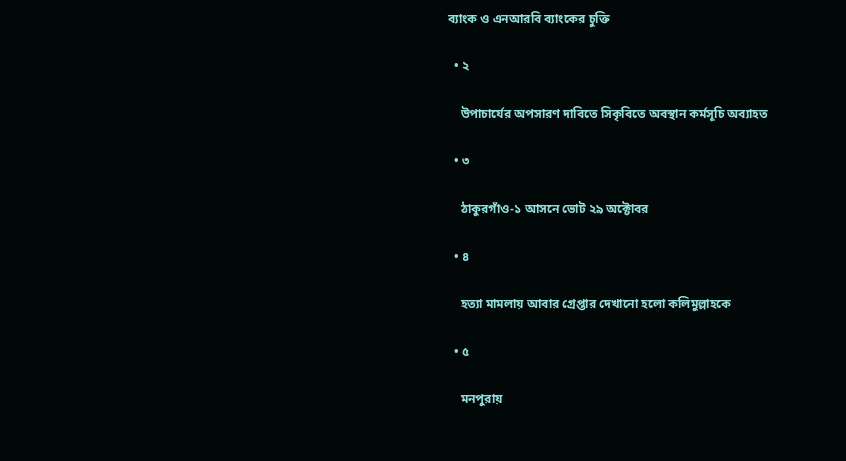ব্যাংক ও এনআরবি ব্যাংকের চুক্তি

  • ২

    উপাচার্যের অপসারণ দাবিতে সিকৃবিতে অবস্থান কর্মসূচি অব্যাহত

  • ৩

    ঠাকুরগাঁও-১ আসনে ভোট ২৯ অক্টোবর

  • ৪

    হত্যা মামলায় আবার গ্রেপ্তার দেখানো হলো কলিমুল্লাহকে

  • ৫

    মনপুরায়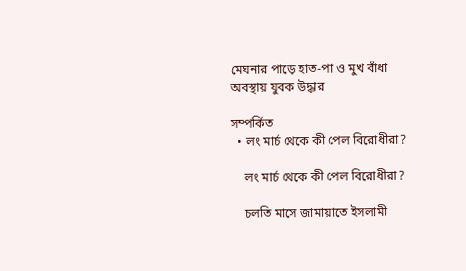মেঘনার পাড়ে হাত-পা ও মুখ বাঁধা অবস্থায় যুবক উদ্ধার

সম্পর্কিত
  • লং মার্চ থেকে কী পেল বিরোধীরা?

    লং মার্চ থেকে কী পেল বিরোধীরা?

    চলতি মাসে জামায়াতে ইসলামী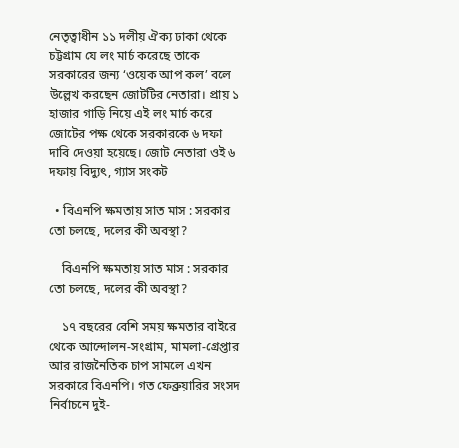নেতৃত্বাধীন ১১ দলীয় ঐক্য ঢাকা থেকে চট্টগ্রাম যে লং মার্চ করেছে তাকে সরকারের জন্য ‘ওয়েক আপ কল’ বলে উল্লেখ করছেন জোটটির নেতারা। প্রায় ১ হাজার গাড়ি নিয়ে এই লং মার্চ করে জোটের পক্ষ থেকে সরকারকে ৬ দফা দাবি দেওয়া হয়েছে। জোট নেতারা ওই ৬ দফায় বিদ্যুৎ, গ্যাস সংকট

  • বিএনপি ক্ষমতায় সাত মাস : সরকার তো চলছে, দলের কী অবস্থা?

    বিএনপি ক্ষমতায় সাত মাস : সরকার তো চলছে, দলের কী অবস্থা?

    ১৭ বছরের বেশি সময় ক্ষমতার বাইরে থেকে আন্দোলন-সংগ্রাম, মামলা-গ্রেপ্তার আর রাজনৈতিক চাপ সামলে এখন সরকারে বিএনপি। গত ফেব্রুয়ারির সংসদ নির্বাচনে দুই-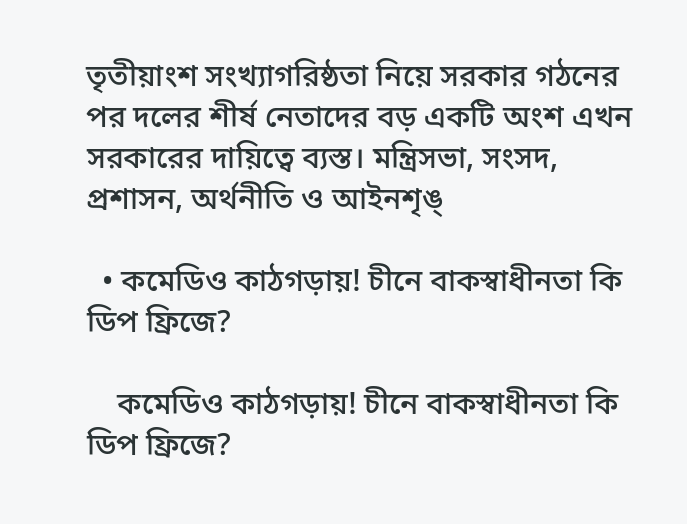তৃতীয়াংশ সংখ্যাগরিষ্ঠতা নিয়ে সরকার গঠনের পর দলের শীর্ষ নেতাদের বড় একটি অংশ এখন সরকারের দায়িত্বে ব্যস্ত। মন্ত্রিসভা, সংসদ, প্রশাসন, অর্থনীতি ও আইনশৃঙ্

  • কমেডিও কাঠগড়ায়! চীনে বাকস্বাধীনতা কি ডিপ ফ্রিজে?

    কমেডিও কাঠগড়ায়! চীনে বাকস্বাধীনতা কি ডিপ ফ্রিজে?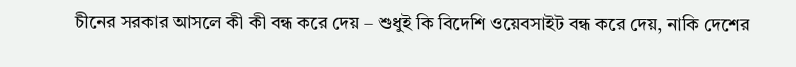চীনের সরকার আসলে কী কী বন্ধ করে দেয় – শুধুই কি বিদেশি ওয়েবসাইট বন্ধ করে দেয়, নাকি দেশের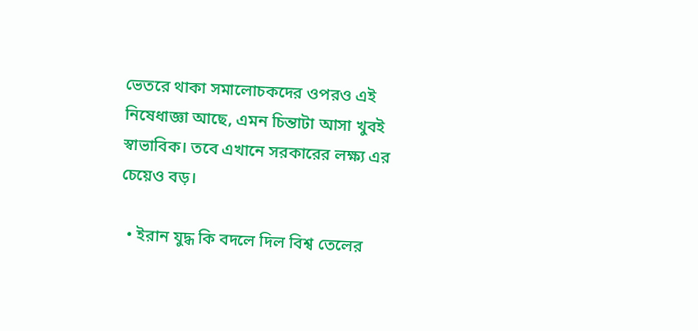ভেতরে থাকা সমালোচকদের ওপরও এই নিষেধাজ্ঞা আছে, এমন চিন্তাটা আসা খুবই স্বাভাবিক। তবে এখানে সরকারের লক্ষ্য এর চেয়েও বড়।

  • ইরান যুদ্ধ কি বদলে দিল বিশ্ব তেলের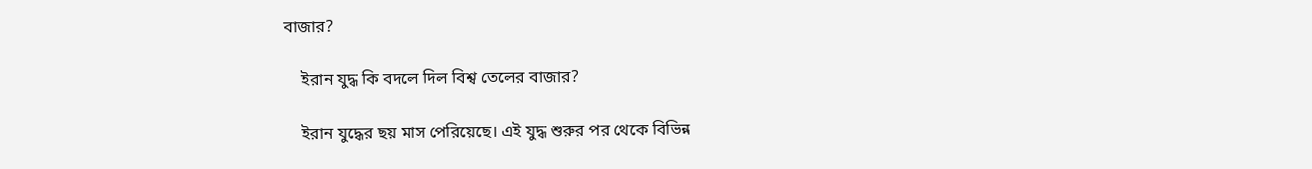বাজার?

    ইরান যুদ্ধ কি বদলে দিল বিশ্ব তেলের বাজার?

    ইরান যুদ্ধের ছয় মাস পেরিয়েছে। এই যুদ্ধ শুরুর পর থেকে বিভিন্ন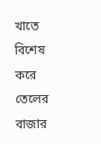খাতে বিশেষ করে তেলের বাজার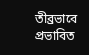তীব্রভাবে প্রভাবিত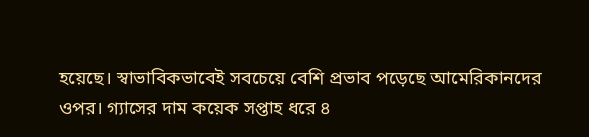হয়েছে। স্বাভাবিকভাবেই সবচেয়ে বেশি প্রভাব পড়েছে আমেরিকানদের ওপর। গ্যাসের দাম কয়েক সপ্তাহ ধরে ৪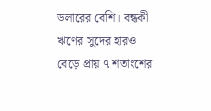ডলারের বেশি। বন্ধকী ঋণের সুদের হারও বেড়ে প্রায় ৭ শতাংশের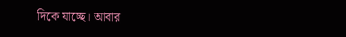দিকে যাচ্ছে। আবার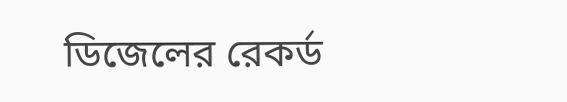ডিজেলের রেকর্ড